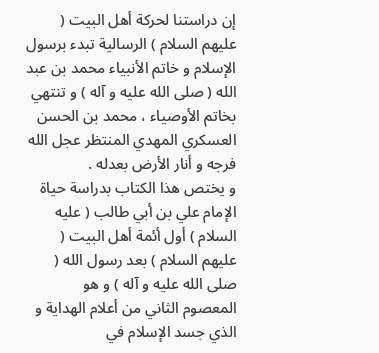إن دراستنا لحركة أهل البيت ( عليهم السلام ) الرسالية تبدء برسول الإسلام و خاتم الأنبياء محمد بن عبد الله ( صلى الله عليه و آله ) و تنتهي بخاتم الأوصياء ، محمد بن الحسن العسكري المهدي المنتظر عجل الله فرجه و أنار الأرض بعدله .
و يختص هذا الكتاب بدراسة حياة الإمام علي بن أبي طالب ( عليه السلام ) أول أئمة أهل البيت ( عليهم السلام ) بعد رسول الله ( صلى الله عليه و آله ) و هو المعصوم الثاني من أعلام الهداية و الذي جسد الإسلام في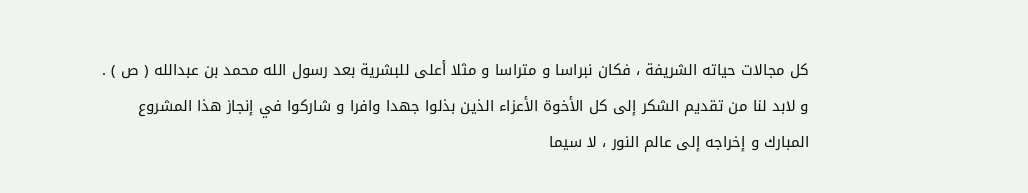كل مجالات حياته الشريفة ، فكان نبراسا و متراسا و مثلا أعلى للبشرية بعد رسول الله محمد بن عبدالله ( ص ) .
و لابد لنا من تقديم الشكر إلى كل الأخوة الأعزاء الذين بذلوا جهدا وافرا و شاركوا في إنجاز هذا المشروع المبارك و إخراجه إلى عالم النور ، لا سيما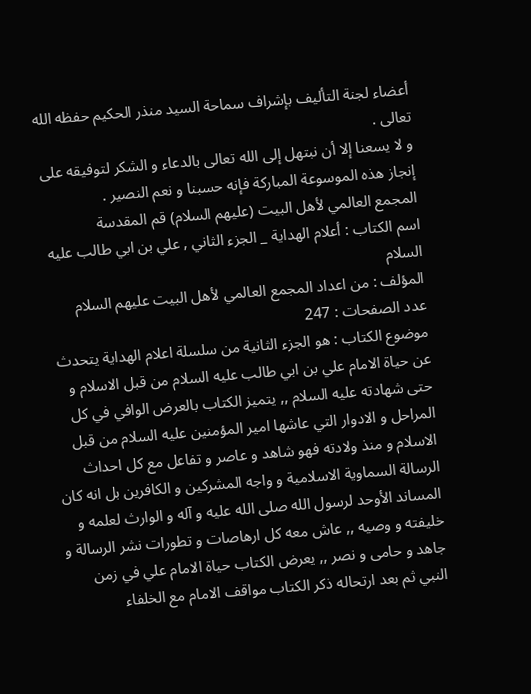أعضاء لجنة التأليف بإشراف سماحة السيد منذر الحكيم حفظه الله تعالى .
و لا يسعنا إلا أن نبتهل إلى الله تعالى بالدعاء و الشكر لتوفيقه على إنجاز هذه الموسوعة المباركة فإنه حسبنا و نعم النصير .
المجمع العالمي لأهل البيت (عليهم السلام) قم المقدسة
اسم الكتاب : أعلام الهداية _ الجزء الثاني , علي بن ابي طالب عليه السلام
المؤلف : من اعداد المجمع العالمي لأهل البيت عليهم السلام
عدد الصفحات : 247
موضوع الكتاب : هو الجزء الثانية من سلسلة اعلام الهداية يتحدث عن حياة الامام علي بن ابي طالب عليه السلام من قبل الاسلام و حتى شهادته عليه السلام ,, يتميز الكتاب بالعرض الوافي في كل المراحل و الادوار التي عاشها امير المؤمنين عليه السلام من قبل الاسلام و منذ ولادته فهو شاهد و عاصر و تفاعل مع كل احداث الرسالة السماوية الاسلامية و واجه المشركين و الكافرين بل انه كان المساند الأوحد لرسول الله صلى الله عليه و آله و الوارث لعلمه و خليفته و وصيه ,, عاش معه كل ارهاصات و تطورات نشر الرسالة و جاهد و حامى و نصر ,, يعرض الكتاب حياة الامام علي في زمن النبي ثم بعد ارتحاله ذكر الكتاب مواقف الامام مع الخلفاء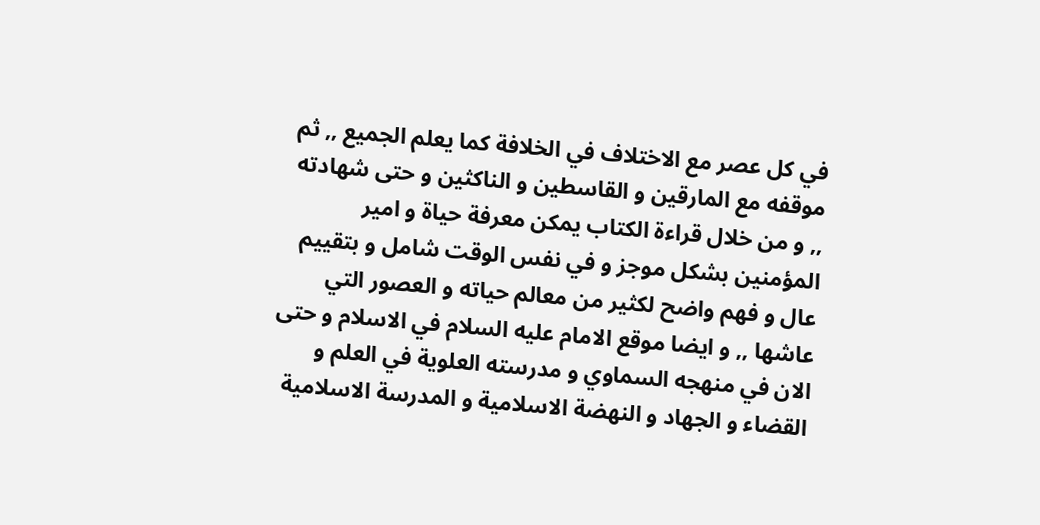في كل عصر مع الاختلاف في الخلافة كما يعلم الجميع ,, ثم موقفه مع المارقين و القاسطين و الناكثين و حتى شهادته ,, و من خلال قراءة الكتاب يمكن معرفة حياة و امير المؤمنين بشكل موجز و في نفس الوقت شامل و بتقييم عال و فهم واضح لكثير من معالم حياته و العصور التي عاشها ,, و ايضا موقع الامام عليه السلام في الاسلام و حتى الان في منهجه السماوي و مدرسته العلوية في العلم و القضاء و الجهاد و النهضة الاسلامية و المدرسة الاسلامية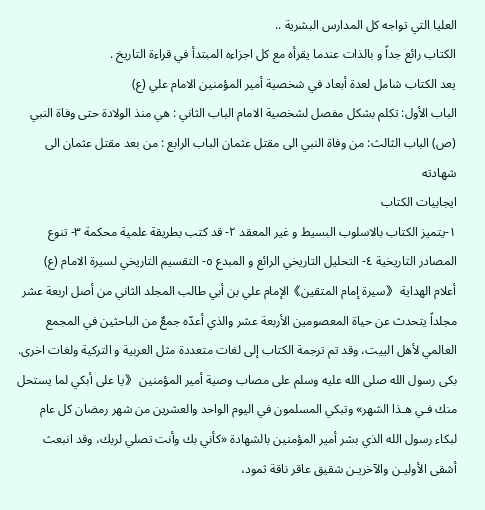العليا التي تواجه كل المدارس البشرية ..
الكتاب رائع جداً و بالذات عندما يقرأه مع كل اجزاءه المبتدأ في قراءة التاريخ .
يعد الكتاب شامل لعدة أبعاد في شخصية أمير المؤمنين الامام علي (ع)
الباب الأول: تكلم بشكل مفصل لشخصية الامام الباب الثاني : هي منذ الولادة حتى وفاة النبي (ص) الباب الثالث: من وفاة النبي الى مقتل عثمان الباب الرابع : من بعد مقتل عثمان الى شهادته
ايجابيات الكتاب
١-يتميز الكتاب بالاسلوب البسيط و غير المعقد ٢- قد كتب بطريقة علمية محكمة ٣- تنوع المصادر التاريخية ٤- التحليل التاريخي الرائع و المبدع ٥- التقسيم التاريخي لسيرة الامام (ع)
أعلام الهداية 《سيرة إمام المتقين》الإمام علي بن أبي طالب المجلد الثاني من أصل اربعة عشر مجلداً يتحدث عن حياة المعصومين الأربعة عشر والذي أعدّه جمعٌ من الباحثين في المجمع العالمي لأهل الييت، وقد تم ترجمة الكتاب إلى لغات متعددة مثل العربية و التركية ولغات اخرى.
بكى رسول الله صلى الله عليه وسلم على مصاب وصية أمير المؤمنين 《يا على أبكي لما يستحل منك فـي هـذا الشهر» وتبكي المسلمون في اليوم الواحد والعشرين من شهر رمضان كل عام لبكاء رسول الله الذي بشر أمير المؤمنين بالشهادة «كأني بك وأنت تصلي لربك، وقد انبعث أشقى الأوليـن والآخريـن شقيق عاقر ناقة ثمود،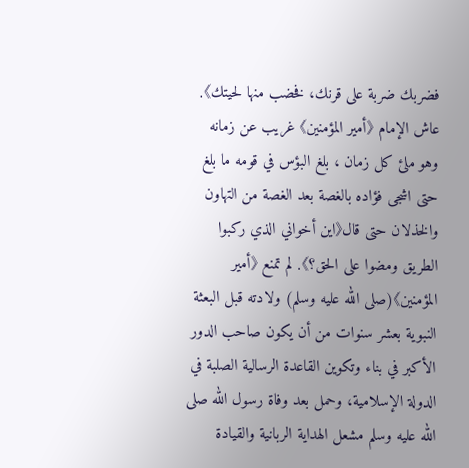فضربك ضربة على قرنك، فخضب منها لحيتك》.
عاش الإمام 《أمير المؤمنين》 غريب عن زمانه وهو ملئ كل زمان ، بلغ البؤس في قومه ما بلغ حتى اشجى فؤاده بالغصة بعد الغصة من التهاون والخذلان حتى قال《اين أخواني الذي ركبوا الطريق ومضوا على الحق؟》. لم تمنع 《أمير المؤمنين》(صلى الله عليه وسلم) ولادته قبل البعثة النبوية بعشر سنوات من أن يكون صاحب الدور الأكبر في بناء وتكوين القاعدة الرسالية الصلبة في الدولة الإسلامية، وحمل بعد وفاة رسول الله صلى الله عليه وسلم مشعل الهداية الربانية والقيادة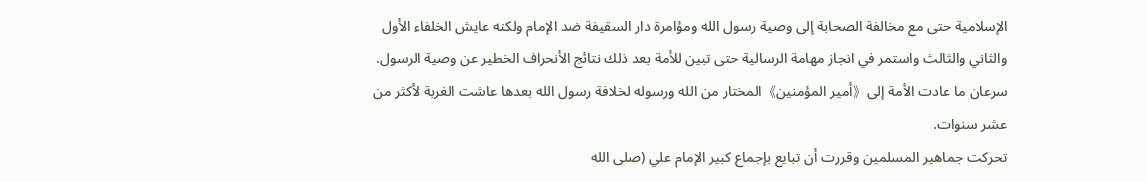الإسلامية حتى مع مخالفة الصحابة إلى وصية رسول الله ومؤامرة دار السقيفة ضد الإمام ولكنه عايش الخلفاء الأول والثاني والثالث واستمر في انجاز مهامة الرسالية حتى تبين للأمة بعد ذلك نتائج الأنحراف الخطير عن وصية الرسول. سرعان ما عادت الأمة إلى《أمير المؤمنين》المختار من الله ورسوله لخلافة رسول الله بعدها عاشت الغربة لأكثر من عشر سنوات.
تحركت جماهير المسلمين وقررت أن تبايع بإجماع كبير الإمام علي (صلى الله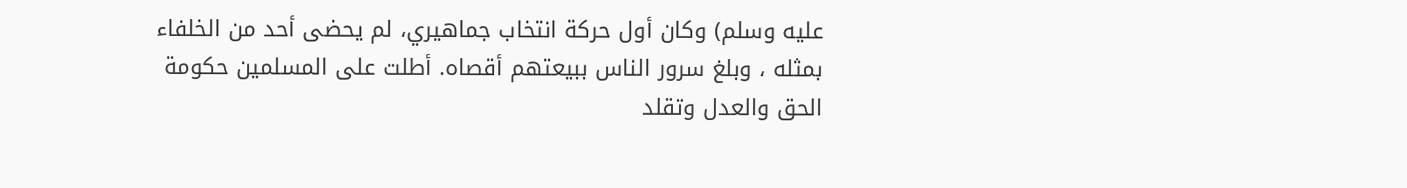عليه وسلم) وكان أول حركة انتخاب جماهيري، لم يحضى أحد من الخلفاء بمثله ، وبلغ سرور الناس ببيعتهم أقصاه. أطلت على المسلمين حكومة الحق والعدل وتقلد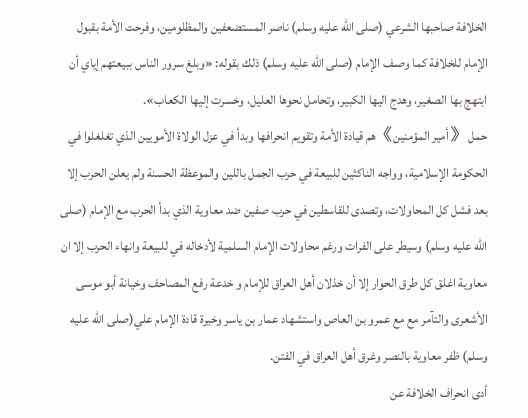الخلافة صاحبها الشرعي (صلى الله عليه وسلم) ناصر المستضعفين والمظلومين، وفرحت الأمة بقبول الإمام للخلافة كما وصـف الإمام (صلى الله عليه وسلم) ذلك بقوله: «وبلغ سرور الناس ببيعتهم إياي أن ابتهج بها الصغير، وهدج اليها الكبير، وتحامل نحوها العليل، وخسرت إليها الكعاب».
حمل 《أمير المؤمنين》هم قيادة الأمة وتقويم انحرافها وبدأ في عزل الولاة الأمويين الذي تغلغلوا في الحكومة الإسلامية، وواجه الناكثين للبيعة في حرب الجمل باللين والموعظة الحسنة ولم يعلن الحرب إلا بعد فشل كل المحاولات، وتصدى للقاسطين في حرب صفين ضد معاوية الذي بدأ الحرب مع الإمام (صلى الله عليه وسلم) وسيطر على الفرات ورغم محاولات الإمام السلمية لأدخاله في للبيعة وانهاء الحرب إلا ان معاوية اغلق كل طرق الحوار إلا أن خذلان أهل العراق للإمام و خدعة رفع المصاحف وخيانة أبو موسى الأشعرى والتآمر مع مع عمرو بن العاص واستشهاد عمار بن ياسر وخيرة قادة الإمام علي(صلى الله عليه وسلم) ظفر معاوية بالنصر وغرق أهل العراق في الفتن.
أدى انحراف الخلافة عن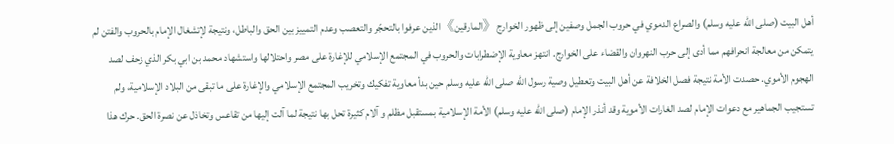أهل البيت (صلى الله عليه وسلم) والصراع الدموي في حروب الجمل وصفين إلى ظهور الخوارج《المارقين》الذين عرفوا بالتحجّر والتعصب وعدم التمييز بين الحق والباطل، ونتيجة لإتشغال الإمام بالحروب والفتن لم يتمكن من معالجة انحرافهم مما أدى إلى حرب النهروان والقضاء على الخوارج. انتهز معاوية الإضطرابات والحروب في المجتمع الإسلامي للإغارة على مصر واحتلالها واستشهاد محمد بن ابي بكر الذي زحف لصد الهجوم الأموي. حصدت الأمة نتيجة فصل الخلافة عن أهل البيت وتعطيل وصية رسول الله صلى الله عليه وسلم حين بدأ معاوية تفكيك وتخريب المجتمع الإسلامي والإغارة على ما تبقى من البلاد الإسلامية، ولم تستجيب الجماهير مع دعوات الإمام لصد الغارات الأموية وقد أنذر الإمام (صلى الله عليه وسلم) الأمة الإسلامية بمستقبل مظلم و آلام كثيرة تحل بها نتيجة لما آلت إليها من تقاعس وتخاذل عن نصرة الحق. حرك هذا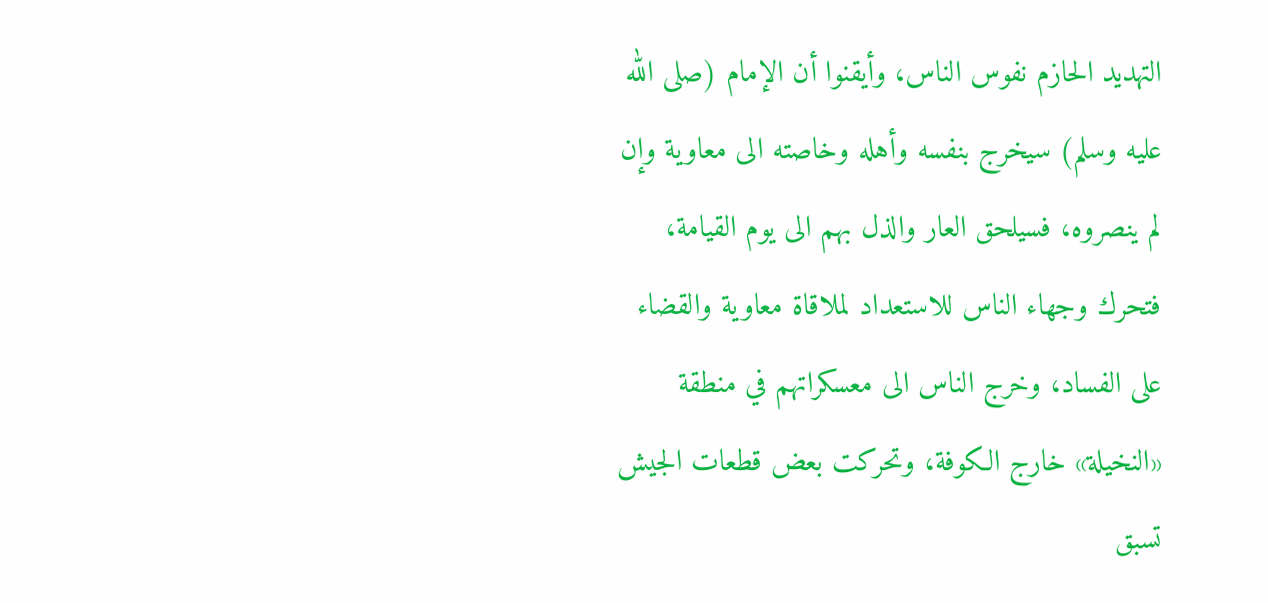التهديد الحازم نفوس الناس، وأيقنوا أن الإمام (صلى الله عليه وسلم) سيخرج بنفسه وأهله وخاصته الى معاوية وإن لم ينصروه، فسيلحق العار والذل بهم الى يوم القيامة، فتحرك وجهاء الناس للاستعداد لملاقاة معاوية والقضاء على الفساد، وخرج الناس الى معسكراتهم في منطقة «النخيلة» خارج الكوفة، وتحركت بعض قطعات الجيش تسبق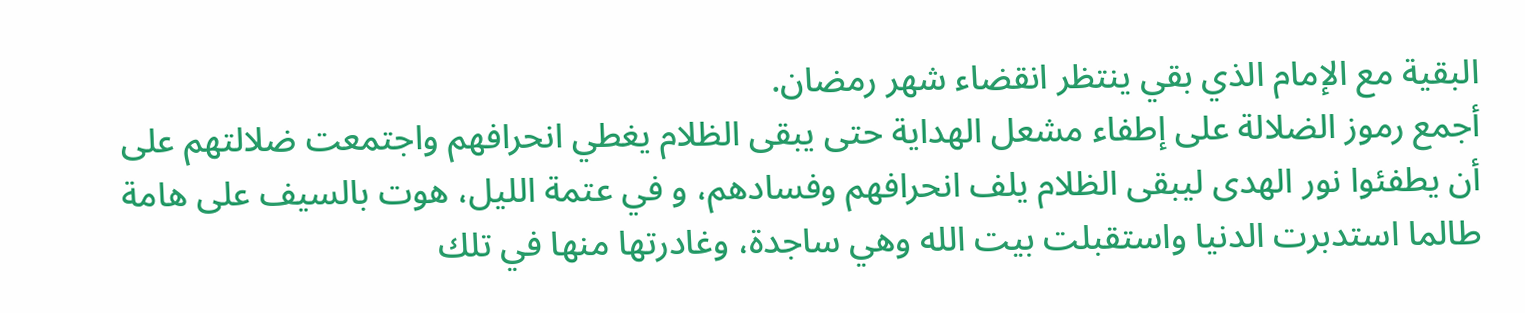البقية مع الإمام الذي بقي ينتظر انقضاء شهر رمضان.
أجمع رموز الضلالة على إطفاء مشعل الهداية حتى يبقى الظلام يغطي انحرافهم واجتمعت ضلالتهم على أن يطفئوا نور الهدى ليبقى الظلام يلف انحرافهم وفسادهم، و في عتمة الليل، هوت بالسيف على هامة طالما استدبرت الدنيا واستقبلت بيت الله وهي ساجدة، وغادرتها منها في تلك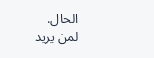الحال.
لمن يريد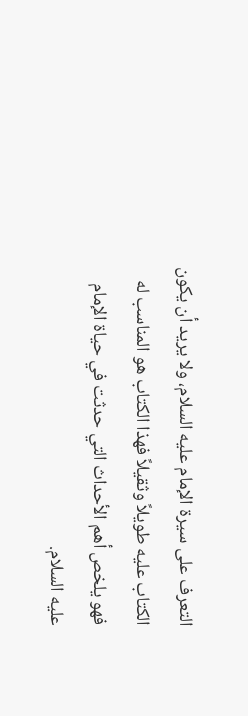التعرف على سيرة الإمام عليه السلام، ولا يريد أن يكون الكتاب عليه طويلاً وثقيلاً فهذا الكتاب هو المناسب له فهو يلخص أهم الأحداث التي حدثت في حياة الإمام عليه السلام.